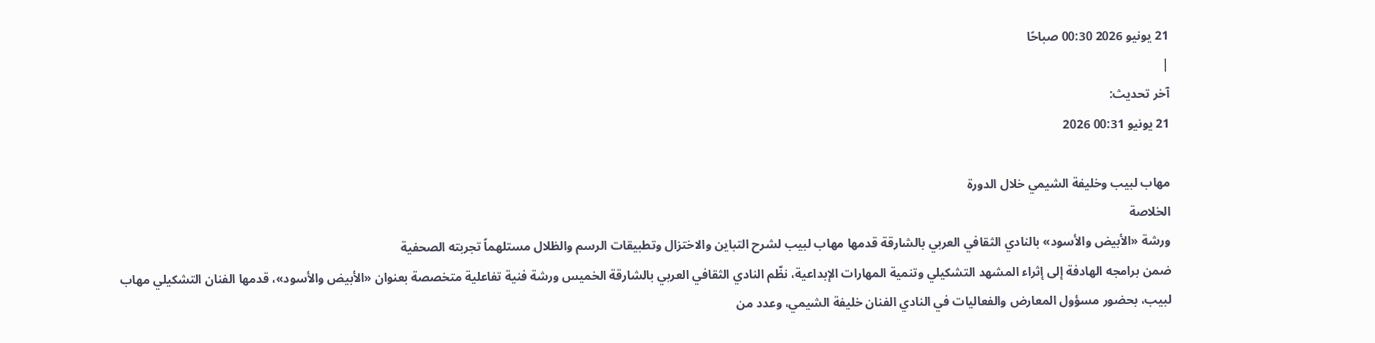21 يونيو 2026 00:30 صباحًا
|
آخر تحديث:
21 يونيو 00:31 2026

مهاب لبيب وخليفة الشيمي خلال الدورة
الخلاصة
ورشة «الأبيض والأسود» بالنادي الثقافي العربي بالشارقة قدمها مهاب لبيب لشرح التباين والاختزال وتطبيقات الرسم والظلال مستلهماً تجربته الصحفية
ضمن برامجه الهادفة إلى إثراء المشهد التشكيلي وتنمية المهارات الإبداعية، نظّم النادي الثقافي العربي بالشارقة الخميس ورشة فنية تفاعلية متخصصة بعنوان «الأبيض والأسود»، قدمها الفنان التشكيلي مهاب لبيب، بحضور مسؤول المعارض والفعاليات في النادي الفنان خليفة الشيمي، وعدد من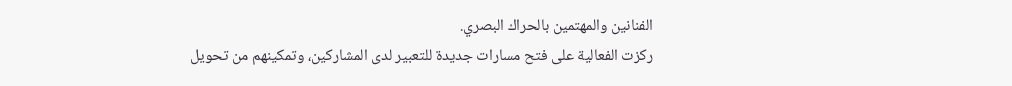الفنانين والمهتمين بالحراك البصري.
ركزت الفعالية على فتح مسارات جديدة للتعبير لدى المشاركين، وتمكينهم من تحويل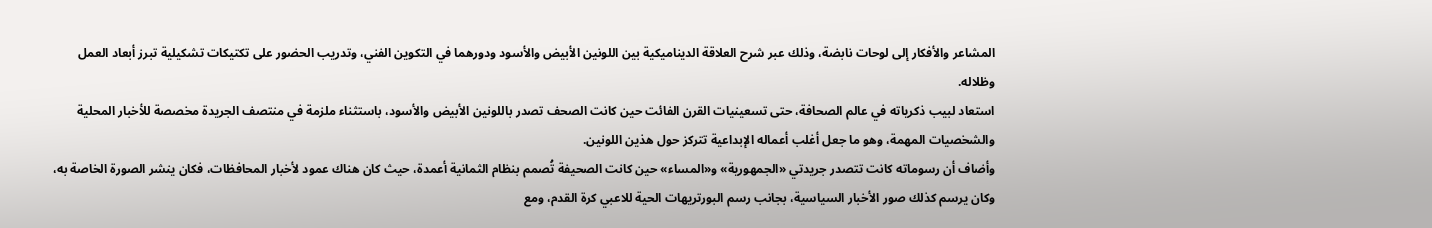المشاعر والأفكار إلى لوحات نابضة، وذلك عبر شرح العلاقة الديناميكية بين اللونين الأبيض والأسود ودورهما في التكوين الفني، وتدريب الحضور على تكتيكات تشكيلية تبرز أبعاد العمل وظلاله.
استعاد لبيب ذكرياته في عالم الصحافة، حتى تسعينيات القرن الفائت حين كانت الصحف تصدر باللونين الأبيض والأسود، باستثناء ملزمة في منتصف الجريدة مخصصة للأخبار المحلية والشخصيات المهمة، وهو ما جعل أغلب أعماله الإبداعية تتركز حول هذين اللونين.
وأضاف أن رسوماته كانت تتصدر جريدتي «الجمهورية» و«المساء» حين كانت الصحيفة تُصمم بنظام الثمانية أعمدة، حيث كان هناك عمود لأخبار المحافظات، فكان ينشر الصورة الخاصة به، وكان يرسم كذلك صور الأخبار السياسية، بجانب رسم البورتريهات الحية للاعبي كرة القدم، ومع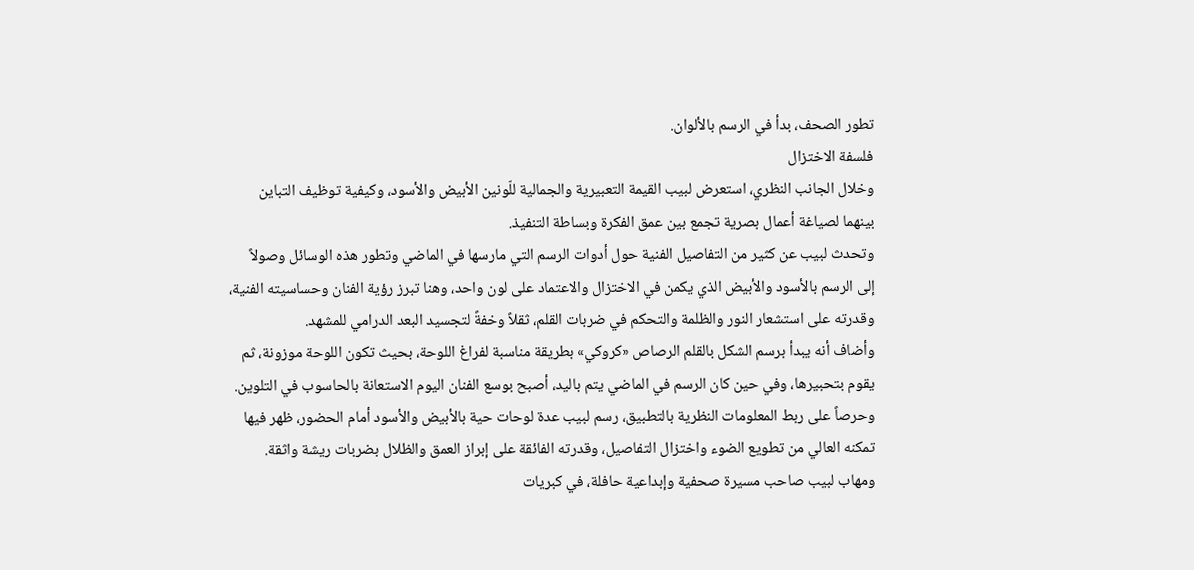تطور الصحف، بدأ في الرسم بالألوان.
فلسفة الاختزال
وخلال الجانب النظري، استعرض لبيب القيمة التعبيرية والجمالية للّونين الأبيض والأسود، وكيفية توظيف التباين بينهما لصياغة أعمال بصرية تجمع بين عمق الفكرة وبساطة التنفيذ.
وتحدث لبيب عن كثير من التفاصيل الفنية حول أدوات الرسم التي مارسها في الماضي وتطور هذه الوسائل وصولاً إلى الرسم بالأسود والأبيض الذي يكمن في الاختزال والاعتماد على لون واحد، وهنا تبرز رؤية الفنان وحساسيته الفنية، وقدرته على استشعار النور والظلمة والتحكم في ضربات القلم، ثقلاً وخفةً لتجسيد البعد الدرامي للمشهد.
وأضاف أنه يبدأ برسم الشكل بالقلم الرصاص «كروكي» بطريقة مناسبة لفراغ اللوحة، بحيث تكون اللوحة موزونة، ثم يقوم بتحبيرها، وفي حين كان الرسم في الماضي يتم باليد، أصبح بوسع الفنان اليوم الاستعانة بالحاسوب في التلوين.
وحرصاً على ربط المعلومات النظرية بالتطبيق، رسم لبيب عدة لوحات حية بالأبيض والأسود أمام الحضور، ظهر فيها تمكنه العالي من تطويع الضوء واختزال التفاصيل، وقدرته الفائقة على إبراز العمق والظلال بضربات ريشة واثقة.
ومهاب لبيب صاحب مسيرة صحفية وإبداعية حافلة، في كبريات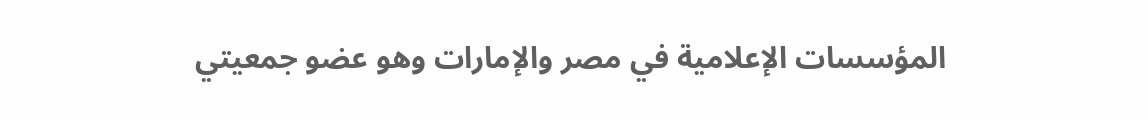المؤسسات الإعلامية في مصر والإمارات وهو عضو جمعيتي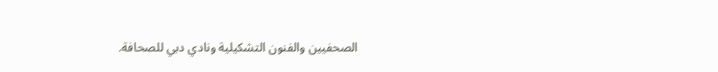الصحفيين والفنون التشكيلية ونادي دبي للصحافة.